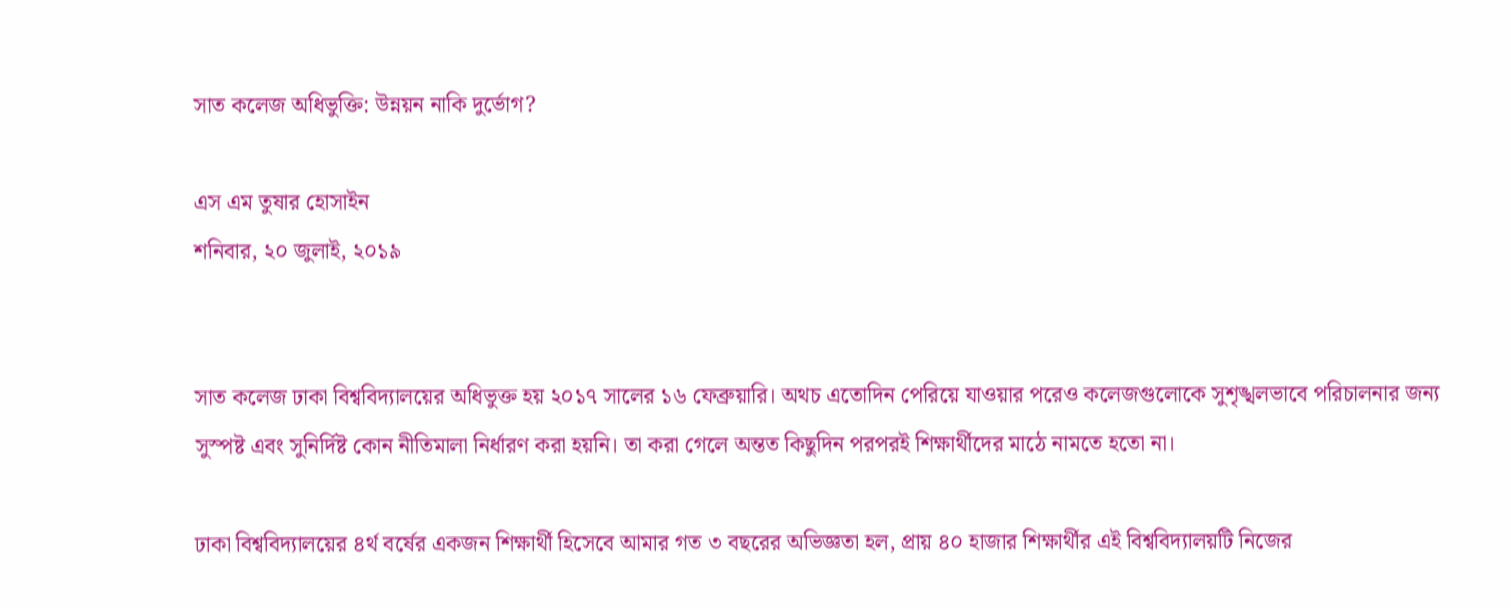সাত কলেজ অধিভুক্তি: উন্নয়ন নাকি দুর্ভোগ?

এস এম তুষার হোসাইন
শনিবার, ২০ জুলাই, ২০১৯


সাত কলেজ ঢাকা বিশ্ববিদ্যালয়ের অধিভুক্ত হয় ২০১৭ সালের ১৬ ফেব্রুয়ারি। অথচ এতোদিন পেরিয়ে যাওয়ার পরেও কলেজগুলোকে সুশৃঙ্খলভাবে পরিচালনার জন্য সুস্পষ্ট এবং সুনির্দিষ্ট কোন নীতিমালা নির্ধারণ করা হয়নি। তা করা গেলে অন্তত কিছুদিন পরপরই শিক্ষার্থীদের মাঠে নামতে হতো না।

ঢাকা বিশ্ববিদ্যালয়ের ৪র্থ বর্ষের একজন শিক্ষার্থী হিসেবে আমার গত ৩ বছরের অভিজ্ঞতা হল, প্রায় ৪০ হাজার শিক্ষার্থীর এই বিশ্ববিদ্যালয়টি নিজের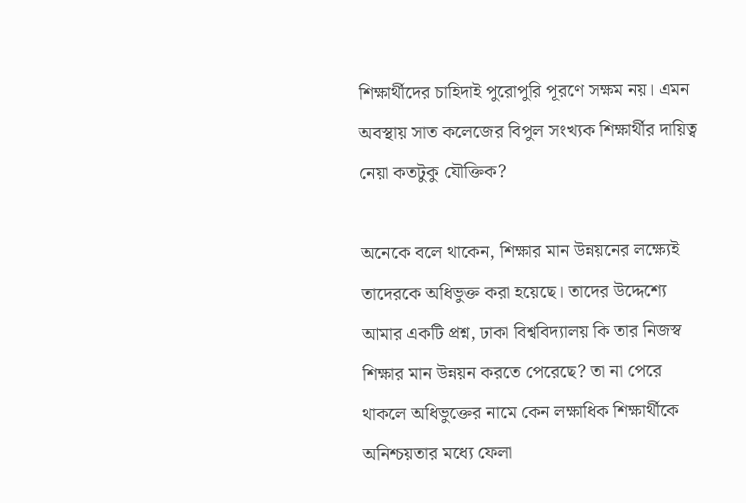শিক্ষার্থীদের চাহিদাই পুরোপুরি পূরণে সক্ষম নয়। এমন অবস্থায় সাত কলেজের বিপুল সংখ্যক শিক্ষার্থীর দায়িত্ব নেয়া কতটুকু যৌক্তিক?

অনেকে বলে থাকেন, শিক্ষার মান উন্নয়নের লক্ষ্যেই তাদেরকে অধিভুক্ত করা হয়েছে। তাদের উদ্দেশ্যে আমার একটি প্রশ্ন, ঢাকা বিশ্ববিদ্যালয় কি তার নিজস্ব শিক্ষার মান উন্নয়ন করতে পেরেছে? তা না পেরে থাকলে অধিভুক্তের নামে কেন লক্ষাধিক শিক্ষার্থীকে অনিশ্চয়তার মধ্যে ফেলা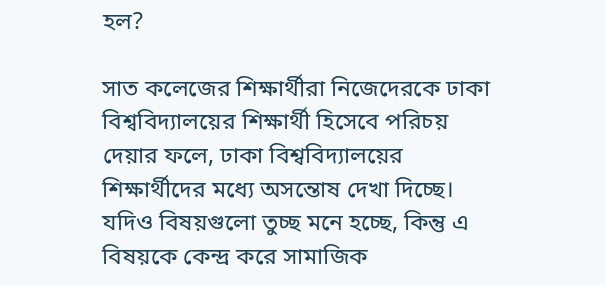হল?

সাত কলেজের শিক্ষার্থীরা নিজেদেরকে ঢাকা বিশ্ববিদ্যালয়ের শিক্ষার্থী হিসেবে পরিচয় দেয়ার ফলে, ঢাকা বিশ্ববিদ্যালয়ের শিক্ষার্থীদের মধ্যে অসন্তোষ দেখা দিচ্ছে। যদিও বিষয়গুলো তুচ্ছ মনে হচ্ছে, কিন্তু এ বিষয়কে কেন্দ্র করে সামাজিক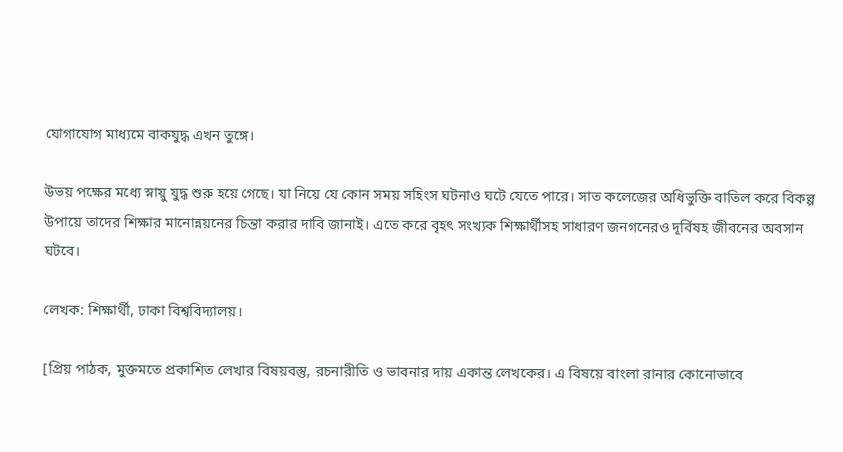যোগাযোগ মাধ্যমে বাকযুদ্ধ এখন তুঙ্গে।

উভয় পক্ষের মধ্যে স্নায়ু যুদ্ধ শুরু হয়ে গেছে। যা নিয়ে যে কোন সময় সহিংস ঘটনাও ঘটে যেতে পারে। সাত কলেজের অধিভুক্তি বাতিল করে বিকল্প উপায়ে তাদের শিক্ষার মানোন্নয়নের চিন্তা করার দাবি জানাই। এতে করে বৃহৎ সংখ্যক শিক্ষার্থীসহ সাধারণ জনগনেরও দূর্বিষহ জীবনের অবসান ঘটবে।

লেখক: শিক্ষার্থী, ঢাকা বিশ্ববিদ্যালয়।

[প্রিয় পাঠক, মুক্তমতে প্রকাশিত লেখার বিষয়বস্তু, রচনারীতি ও ভাবনার দায় একান্ত লেখকের। এ বিষয়ে বাংলা রানার কোনোভাবে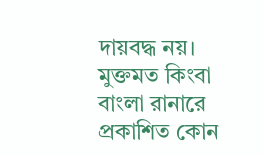দায়বদ্ধ নয়। মুক্তমত কিংবা বাংলা রানারে প্রকাশিত কোন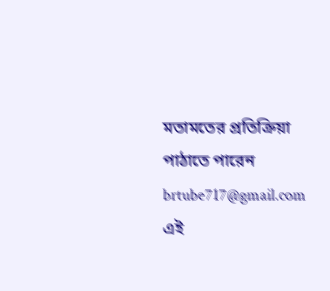মতামতের প্রতিক্রিয়া পাঠাতে পারেন brtube717@gmail.com এই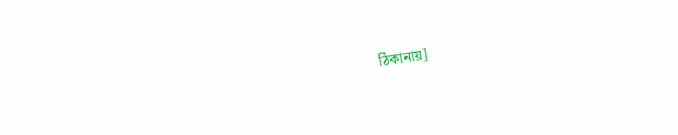ঠিকানায়]